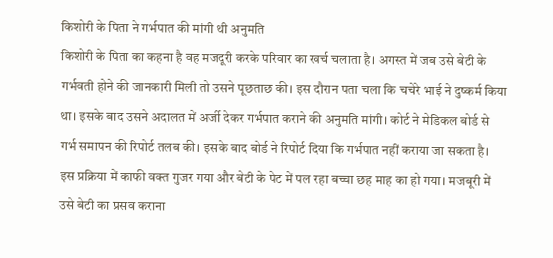किशोरी के पिता ने गर्भपात की मांगी थी अनुमति
किशोरी के पिता का कहना है वह मजदूरी करके परिवार का खर्च चलाता है। अगस्त में जब उसे बेटी के गर्भवती होने की जानकारी मिली तो उसने पूछताछ की। इस दौरान पता चला कि चचेरे भाई ने दुष्कर्म किया था। इसके बाद उसने अदालत में अर्जी देकर गर्भपात कराने की अनुमति मांगी। कोर्ट ने मेडिकल बोर्ड से गर्भ समापन की रिपोर्ट तलब की। इसके बाद बोर्ड ने रिपोर्ट दिया कि गर्भपात नहीं कराया जा सकता है। इस प्रक्रिया में काफी वक्त गुजर गया और बेटी के पेट में पल रहा बच्चा छह माह का हो गया। मजबूरी में उसे बेटी का प्रसव कराना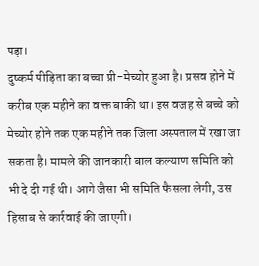पड़ा।
दुष्कर्म पीड़िता का बच्चा प्री-मेच्योर हुआ है। प्रसव होने में करीब एक महीने का वक्त बाकी था। इस वजह से बच्चे को मेच्योर होने तक एक महीने तक जिला अस्पताल में रखा जा सकता है। मामले की जानकारी बाल कल्याण समिति को भी दे दी गई थी। आगे जैसा भी समिति फैसला लेगी, उस हिसाब से कार्रवाई की जाएगी।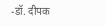-डॉ. दीपक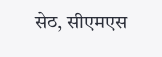सेठ, सीएमएस